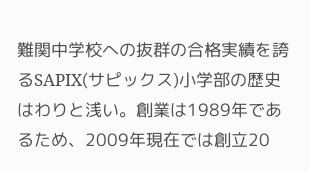難関中学校への抜群の合格実績を誇るSAPIX(サピックス)小学部の歴史はわりと浅い。創業は1989年であるため、2009年現在では創立20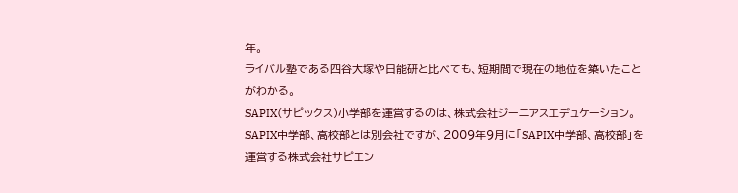年。
ライバル塾である四谷大塚や日能研と比べても、短期間で現在の地位を築いたことがわかる。
SAPIX(サピックス)小学部を運営するのは、株式会社ジーニアスエデュケーション。SAPIX中学部、高校部とは別会社ですが、2009年9月に「SAPIX中学部、高校部」を運営する株式会社サピエン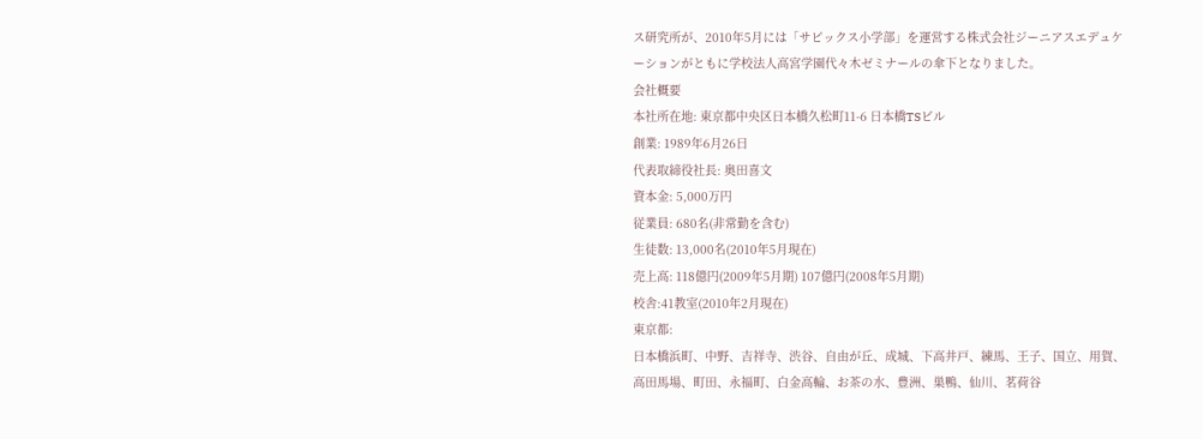ス研究所が、2010年5月には「サピックス小学部」を運営する株式会社ジーニアスエデュケーションがともに学校法人高宮学園代々木ゼミナールの傘下となりました。
会社概要
本社所在地: 東京都中央区日本橋久松町11-6 日本橋TSビル
創業: 1989年6月26日
代表取締役社長: 奥田喜文
資本金: 5,000万円
従業員: 680名(非常勤を含む)
生徒数: 13,000名(2010年5月現在)
売上高: 118億円(2009年5月期) 107億円(2008年5月期)
校舎:41教室(2010年2月現在)
東京都:
日本橋浜町、中野、吉祥寺、渋谷、自由が丘、成城、下高井戸、練馬、王子、国立、用賀、高田馬場、町田、永福町、白金高輪、お茶の水、豊洲、巣鴨、仙川、茗荷谷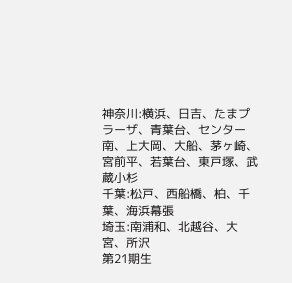神奈川:横浜、日吉、たまプラーザ、青葉台、センター南、上大岡、大船、茅ヶ崎、宮前平、若葉台、東戸塚、武蔵小杉
千葉:松戸、西船橋、柏、千葉、海浜幕張
埼玉:南浦和、北越谷、大宮、所沢
第21期生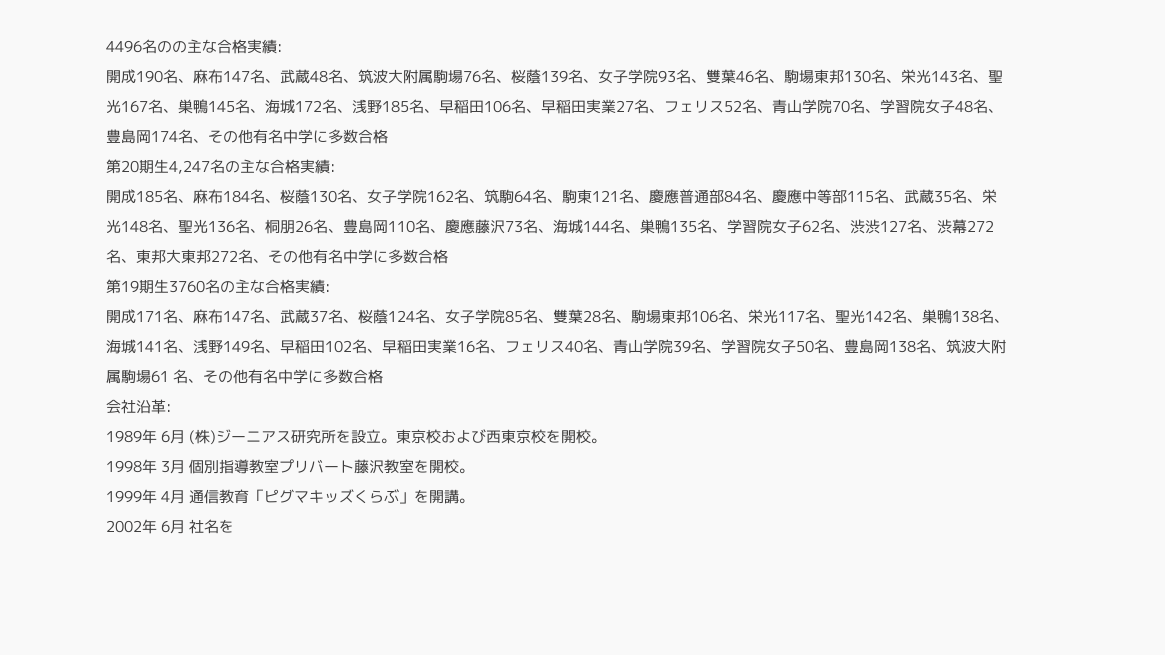4496名のの主な合格実績:
開成190名、麻布147名、武蔵48名、筑波大附属駒場76名、桜蔭139名、女子学院93名、雙葉46名、駒場東邦130名、栄光143名、聖光167名、巣鴨145名、海城172名、浅野185名、早稲田106名、早稲田実業27名、フェリス52名、青山学院70名、学習院女子48名、豊島岡174名、その他有名中学に多数合格
第20期生4,247名の主な合格実績:
開成185名、麻布184名、桜蔭130名、女子学院162名、筑駒64名、駒東121名、慶應普通部84名、慶應中等部115名、武蔵35名、栄光148名、聖光136名、桐朋26名、豊島岡110名、慶應藤沢73名、海城144名、巣鴨135名、学習院女子62名、渋渋127名、渋幕272名、東邦大東邦272名、その他有名中学に多数合格
第19期生3760名の主な合格実績:
開成171名、麻布147名、武蔵37名、桜蔭124名、女子学院85名、雙葉28名、駒場東邦106名、栄光117名、聖光142名、巣鴨138名、海城141名、浅野149名、早稲田102名、早稲田実業16名、フェリス40名、青山学院39名、学習院女子50名、豊島岡138名、筑波大附属駒場61 名、その他有名中学に多数合格
会社沿革:
1989年 6月 (株)ジーニアス研究所を設立。東京校および西東京校を開校。
1998年 3月 個別指導教室プリバート藤沢教室を開校。
1999年 4月 通信教育「ピグマキッズくらぶ」を開講。
2002年 6月 社名を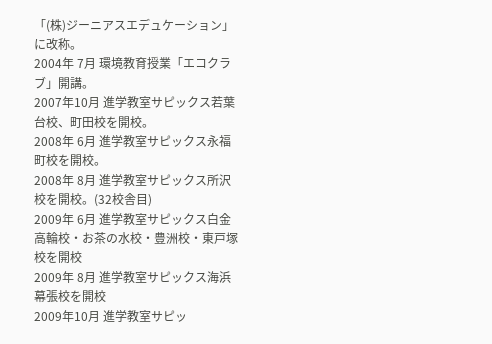「(株)ジーニアスエデュケーション」に改称。
2004年 7月 環境教育授業「エコクラブ」開講。
2007年10月 進学教室サピックス若葉台校、町田校を開校。
2008年 6月 進学教室サピックス永福町校を開校。
2008年 8月 進学教室サピックス所沢校を開校。(32校舎目)
2009年 6月 進学教室サピックス白金高輪校・お茶の水校・豊洲校・東戸塚校を開校
2009年 8月 進学教室サピックス海浜幕張校を開校
2009年10月 進学教室サピッ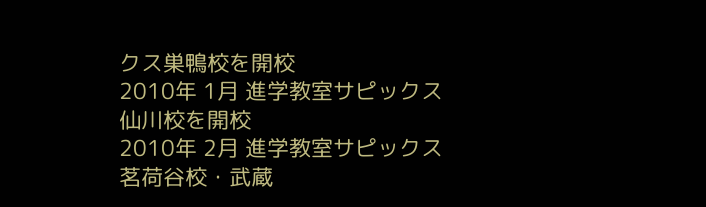クス巣鴨校を開校
2010年 1月 進学教室サピックス仙川校を開校
2010年 2月 進学教室サピックス茗荷谷校・武蔵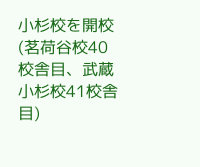小杉校を開校
(茗荷谷校40校舎目、武蔵小杉校41校舎目)